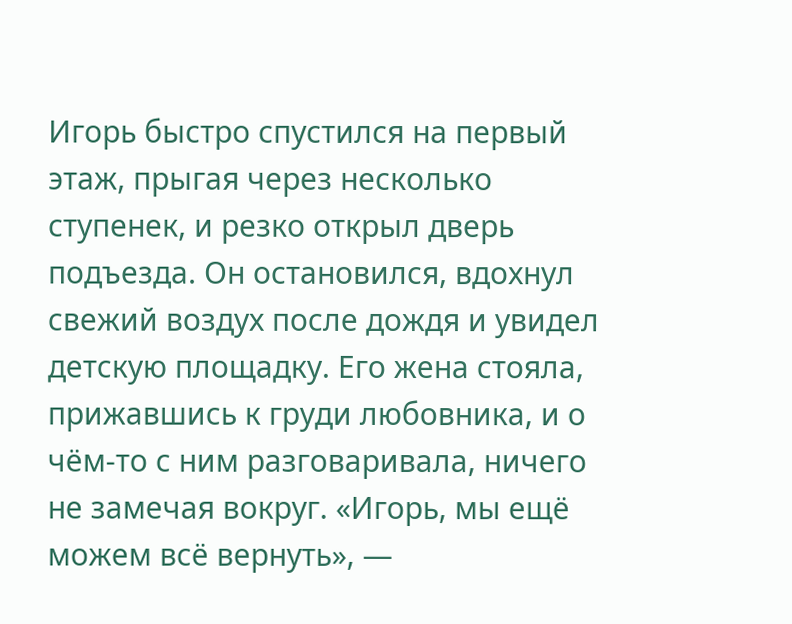Игорь быстро спустился на первый этаж, прыгая через несколько ступенек, и резко открыл дверь подъезда. Он остановился, вдохнул свежий воздух после дождя и увидел детскую площадку. Его жена стояла, прижавшись к груди любовника, и о чём-то с ним разговаривала, ничего не замечая вокруг. «Игорь, мы ещё можем всё вернуть», —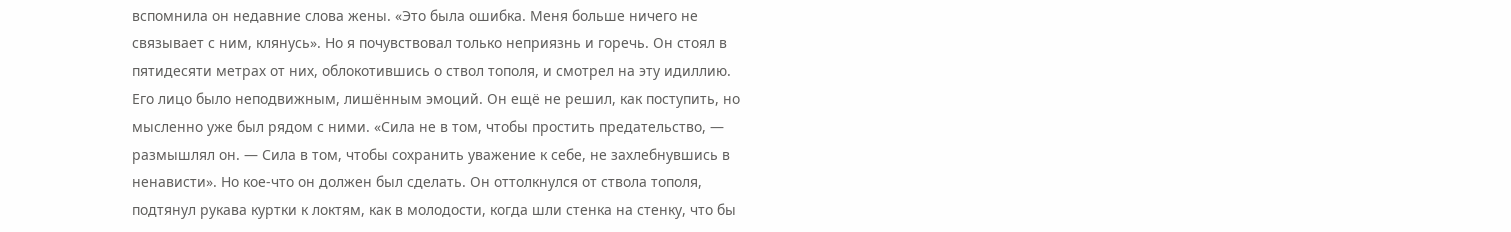вспомнила он недавние слова жены. «Это была ошибка. Меня больше ничего не связывает с ним, клянусь». Но я почувствовал только неприязнь и горечь. Он стоял в пятидесяти метрах от них, облокотившись о ствол тополя, и смотрел на эту идиллию. Его лицо было неподвижным, лишённым эмоций. Он ещё не решил, как поступить, но мысленно уже был рядом с ними. «Сила не в том, чтобы простить предательство, — размышлял он. — Сила в том, чтобы сохранить уважение к себе, не захлебнувшись в ненависти». Но кое-что он должен был сделать. Он оттолкнулся от ствола тополя, подтянул рукава куртки к локтям, как в молодости, когда шли стенка на стенку, что бы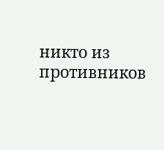никто из противников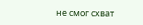не смог схват